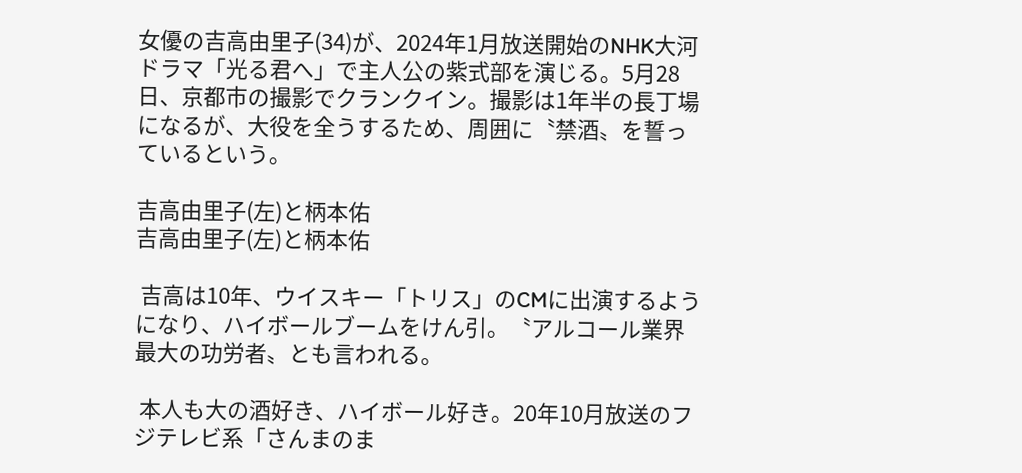女優の吉高由里子(34)が、2024年1月放送開始のNHK大河ドラマ「光る君へ」で主人公の紫式部を演じる。5月28日、京都市の撮影でクランクイン。撮影は1年半の長丁場になるが、大役を全うするため、周囲に〝禁酒〟を誓っているという。

吉高由里子(左)と柄本佑
吉高由里子(左)と柄本佑

 吉高は10年、ウイスキー「トリス」のCMに出演するようになり、ハイボールブームをけん引。〝アルコール業界最大の功労者〟とも言われる。

 本人も大の酒好き、ハイボール好き。20年10月放送のフジテレビ系「さんまのま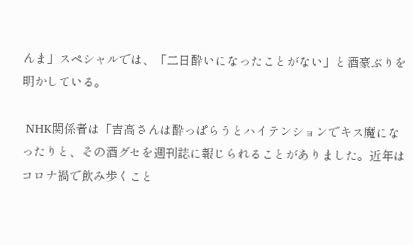んま」スペシャルでは、「二日酔いになったことがない」と酒豪ぶりを明かしている。

 NHK関係者は「吉高さんは酔っぱらうとハイテンションでキス魔になったりと、その酒グセを週刊誌に報じられることがありました。近年はコロナ禍で飲み歩くこと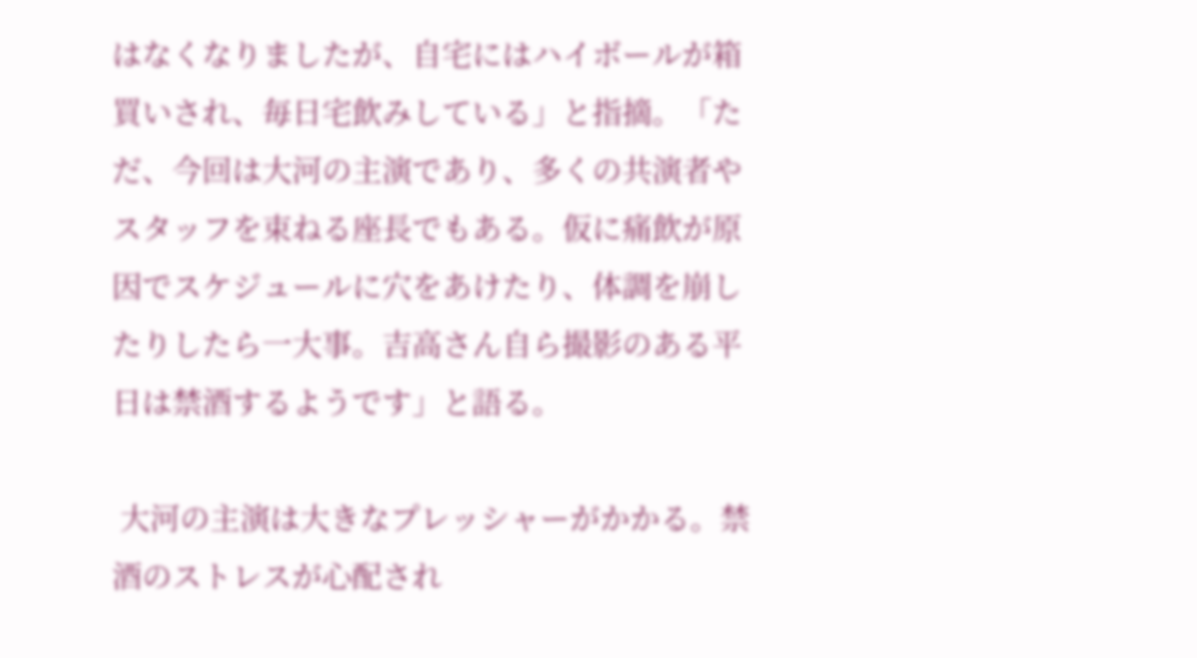はなくなりましたが、自宅にはハイボールが箱買いされ、毎日宅飲みしている」と指摘。「ただ、今回は大河の主演であり、多くの共演者やスタッフを束ねる座長でもある。仮に痛飲が原因でスケジュールに穴をあけたり、体調を崩したりしたら一大事。吉高さん自ら撮影のある平日は禁酒するようです」と語る。

 大河の主演は大きなプレッシャーがかかる。禁酒のストレスが心配され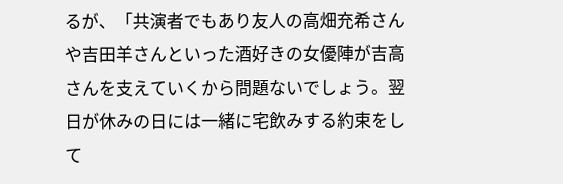るが、「共演者でもあり友人の高畑充希さんや吉田羊さんといった酒好きの女優陣が吉高さんを支えていくから問題ないでしょう。翌日が休みの日には一緒に宅飲みする約束をして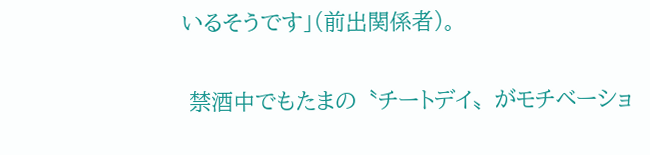いるそうです」(前出関係者)。

 禁酒中でもたまの〝チートデイ〟がモチベーショ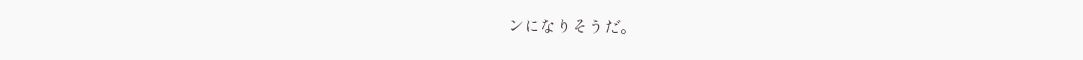ンになりそうだ。